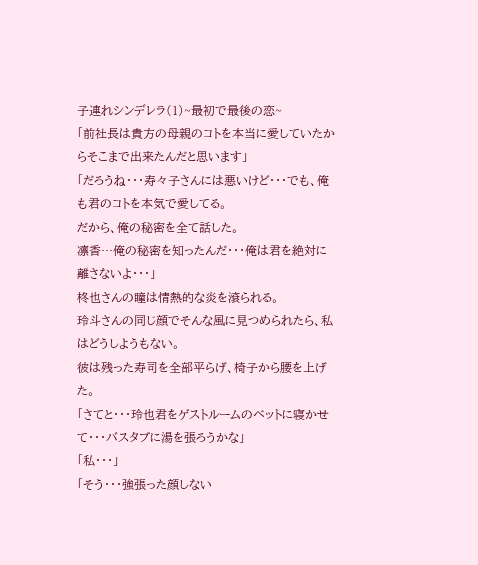子連れシンデレラ(1)~最初で最後の恋~
「前社長は貴方の母親のコトを本当に愛していたからそこまで出来たんだと思います」
「だろうね・・・寿々子さんには悪いけど・・・でも、俺も君のコトを本気で愛してる。
だから、俺の秘密を全て話した。
凛香…俺の秘密を知ったんだ・・・俺は君を絶対に離さないよ・・・」
柊也さんの瞳は情熱的な炎を滾られる。
玲斗さんの同じ顔でそんな風に見つめられたら、私はどうしようもない。
彼は残った寿司を全部平らげ、椅子から腰を上げた。
「さてと・・・玲也君をゲストルームのベットに寝かせて・・・バスタブに湯を張ろうかな」
「私・・・」
「そう・・・強張った顔しない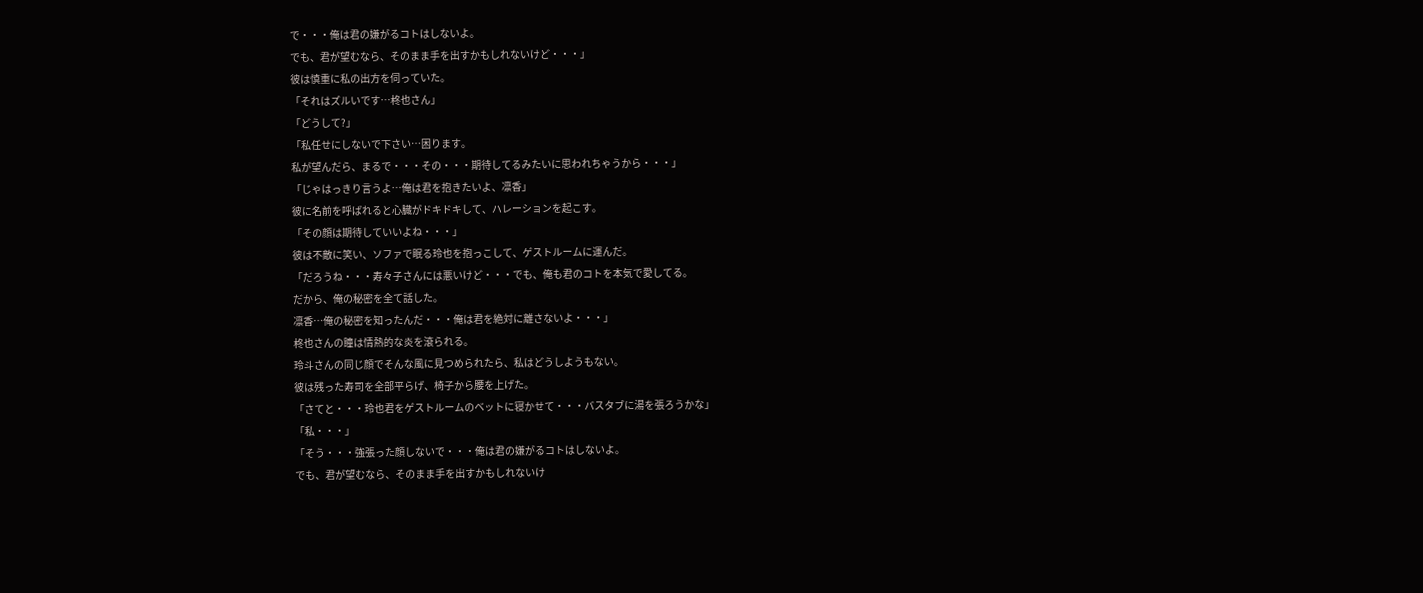で・・・俺は君の嫌がるコトはしないよ。
でも、君が望むなら、そのまま手を出すかもしれないけど・・・」
彼は慎重に私の出方を伺っていた。
「それはズルいです…柊也さん」
「どうして?」
「私任せにしないで下さい…困ります。
私が望んだら、まるで・・・その・・・期待してるみたいに思われちゃうから・・・」
「じゃはっきり言うよ…俺は君を抱きたいよ、凛香」
彼に名前を呼ばれると心臓がドキドキして、ハレーションを起こす。
「その顔は期待していいよね・・・」
彼は不敵に笑い、ソファで眠る玲也を抱っこして、ゲストルームに運んだ。
「だろうね・・・寿々子さんには悪いけど・・・でも、俺も君のコトを本気で愛してる。
だから、俺の秘密を全て話した。
凛香…俺の秘密を知ったんだ・・・俺は君を絶対に離さないよ・・・」
柊也さんの瞳は情熱的な炎を滾られる。
玲斗さんの同じ顔でそんな風に見つめられたら、私はどうしようもない。
彼は残った寿司を全部平らげ、椅子から腰を上げた。
「さてと・・・玲也君をゲストルームのベットに寝かせて・・・バスタブに湯を張ろうかな」
「私・・・」
「そう・・・強張った顔しないで・・・俺は君の嫌がるコトはしないよ。
でも、君が望むなら、そのまま手を出すかもしれないけ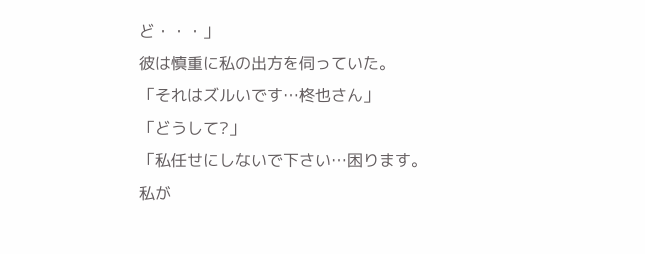ど・・・」
彼は慎重に私の出方を伺っていた。
「それはズルいです…柊也さん」
「どうして?」
「私任せにしないで下さい…困ります。
私が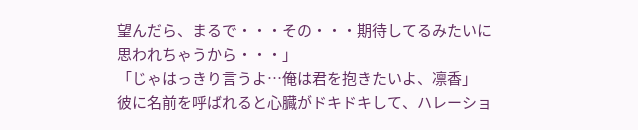望んだら、まるで・・・その・・・期待してるみたいに思われちゃうから・・・」
「じゃはっきり言うよ…俺は君を抱きたいよ、凛香」
彼に名前を呼ばれると心臓がドキドキして、ハレーショ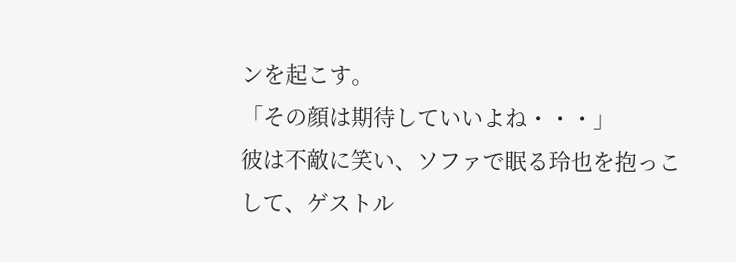ンを起こす。
「その顔は期待していいよね・・・」
彼は不敵に笑い、ソファで眠る玲也を抱っこして、ゲストル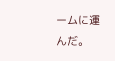ームに運んだ。